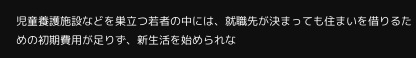児童養護施設などを巣立つ若者の中には、就職先が決まっても住まいを借りるための初期費用が足りず、新生活を始められな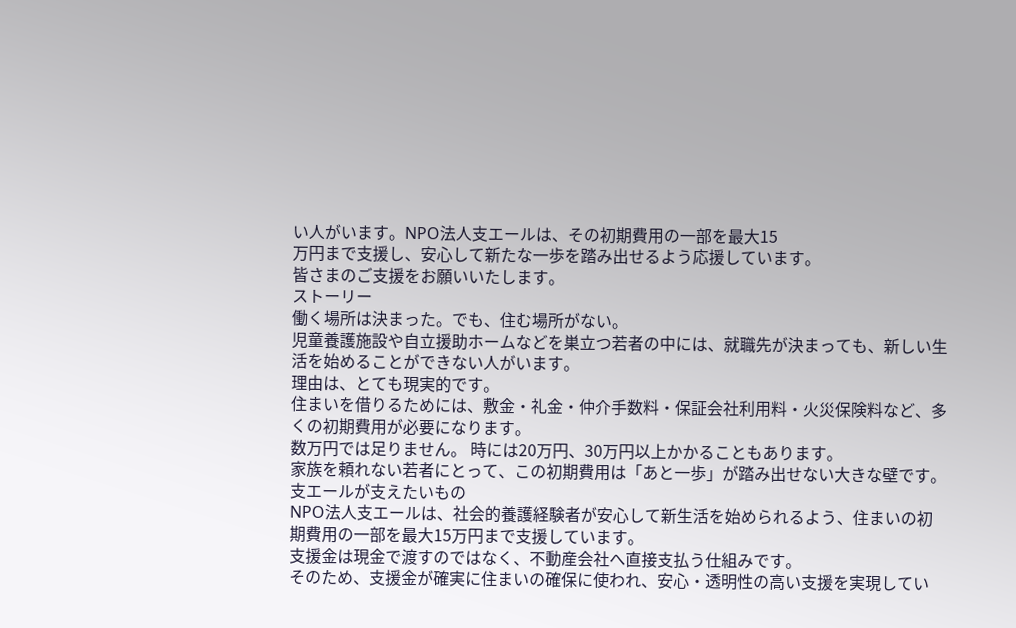い人がいます。NPO法人支エールは、その初期費用の一部を最大15
万円まで支援し、安心して新たな一歩を踏み出せるよう応援しています。
皆さまのご支援をお願いいたします。
ストーリー
働く場所は決まった。でも、住む場所がない。
児童養護施設や自立援助ホームなどを巣立つ若者の中には、就職先が決まっても、新しい生活を始めることができない人がいます。
理由は、とても現実的です。
住まいを借りるためには、敷金・礼金・仲介手数料・保証会社利用料・火災保険料など、多くの初期費用が必要になります。
数万円では足りません。 時には20万円、30万円以上かかることもあります。
家族を頼れない若者にとって、この初期費用は「あと一歩」が踏み出せない大きな壁です。
支エールが支えたいもの
NPO法人支エールは、社会的養護経験者が安心して新生活を始められるよう、住まいの初期費用の一部を最大15万円まで支援しています。
支援金は現金で渡すのではなく、不動産会社へ直接支払う仕組みです。
そのため、支援金が確実に住まいの確保に使われ、安心・透明性の高い支援を実現してい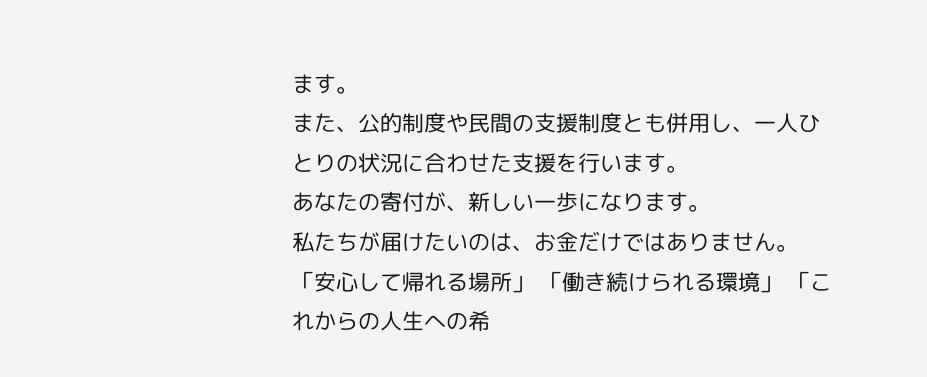ます。
また、公的制度や民間の支援制度とも併用し、一人ひとりの状況に合わせた支援を行います。
あなたの寄付が、新しい一歩になります。
私たちが届けたいのは、お金だけではありません。
「安心して帰れる場所」 「働き続けられる環境」 「これからの人生への希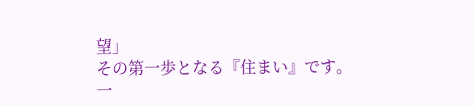望」
その第一歩となる『住まい』です。
一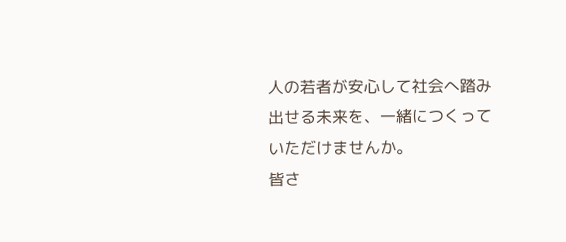人の若者が安心して社会へ踏み出せる未来を、一緒につくっていただけませんか。
皆さ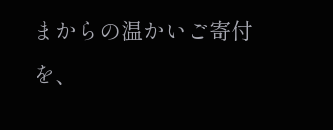まからの温かいご寄付を、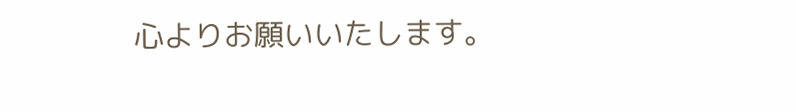心よりお願いいたします。